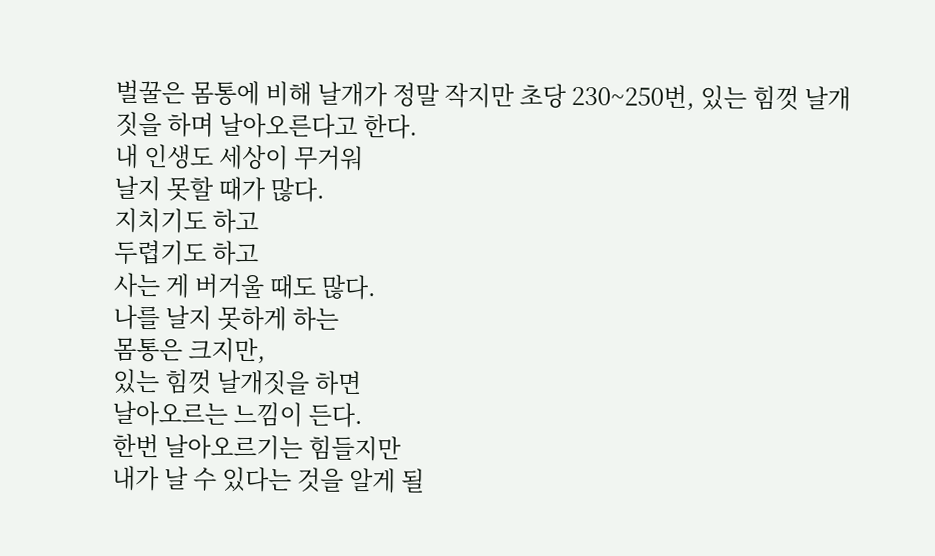벌꿀은 몸통에 비해 날개가 정말 작지만 초당 230~250번, 있는 힘껏 날개짓을 하며 날아오른다고 한다.
내 인생도 세상이 무거워
날지 못할 때가 많다.
지치기도 하고
두렵기도 하고
사는 게 버거울 때도 많다.
나를 날지 못하게 하는
몸통은 크지만,
있는 힘껏 날개짓을 하면
날아오르는 느낌이 든다.
한번 날아오르기는 힘들지만
내가 날 수 있다는 것을 알게 될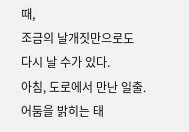때,
조금의 날개짓만으로도
다시 날 수가 있다.
아침, 도로에서 만난 일출.
어둠을 밝히는 태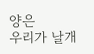양은
우리가 날개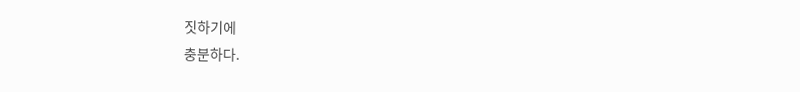짓하기에
충분하다.